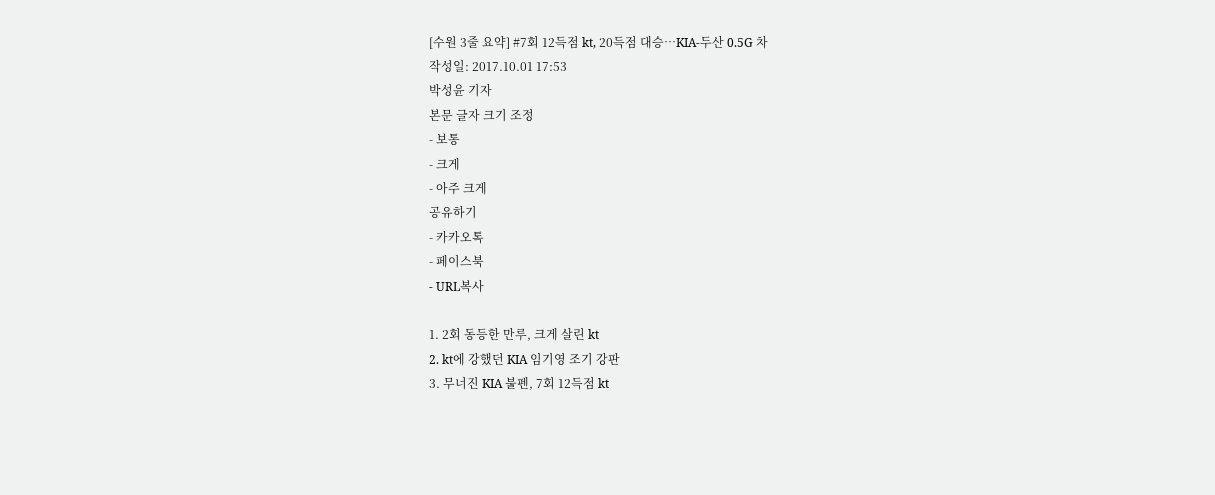[수원 3줄 요약] #7회 12득점 kt, 20득점 대승…KIA-두산 0.5G 차
작성일: 2017.10.01 17:53
박성윤 기자
본문 글자 크기 조정
- 보통
- 크게
- 아주 크게
공유하기
- 카카오톡
- 페이스북
- URL복사

1. 2회 동등한 만루, 크게 살린 kt
2. kt에 강했던 KIA 임기영 조기 강판
3. 무너진 KIA 불펜, 7회 12득점 kt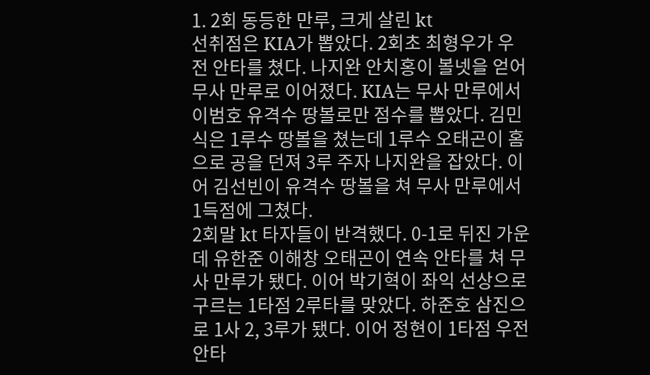1. 2회 동등한 만루, 크게 살린 kt
선취점은 KIA가 뽑았다. 2회초 최형우가 우전 안타를 쳤다. 나지완 안치홍이 볼넷을 얻어 무사 만루로 이어졌다. KIA는 무사 만루에서 이범호 유격수 땅볼로만 점수를 뽑았다. 김민식은 1루수 땅볼을 쳤는데 1루수 오태곤이 홈으로 공을 던져 3루 주자 나지완을 잡았다. 이어 김선빈이 유격수 땅볼을 쳐 무사 만루에서 1득점에 그쳤다.
2회말 kt 타자들이 반격했다. 0-1로 뒤진 가운데 유한준 이해창 오태곤이 연속 안타를 쳐 무사 만루가 됐다. 이어 박기혁이 좌익 선상으로 구르는 1타점 2루타를 맞았다. 하준호 삼진으로 1사 2, 3루가 됐다. 이어 정현이 1타점 우전 안타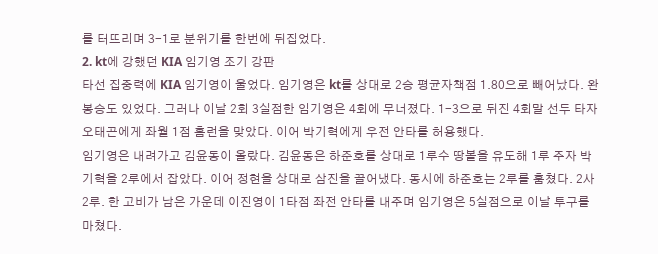를 터뜨리며 3-1로 분위기를 한번에 뒤집었다.
2. kt에 강했던 KIA 임기영 조기 강판
타선 집중력에 KIA 임기영이 울었다. 임기영은 kt를 상대로 2승 평균자책점 1.80으로 빼어났다. 완봉승도 있었다. 그러나 이날 2회 3실점한 임기영은 4회에 무너졌다. 1-3으로 뒤진 4회말 선두 타자 오태곤에게 좌월 1점 홈런을 맞았다. 이어 박기혁에게 우전 안타를 허용했다.
임기영은 내려가고 김윤동이 올랐다. 김윤동은 하준호를 상대로 1루수 땅볼을 유도해 1루 주자 박기혁을 2루에서 잡았다. 이어 정현을 상대로 삼진을 끌어냈다. 동시에 하준호는 2루를 훔쳤다. 2사 2루. 한 고비가 남은 가운데 이진영이 1타점 좌전 안타를 내주며 임기영은 5실점으로 이날 투구를 마쳤다.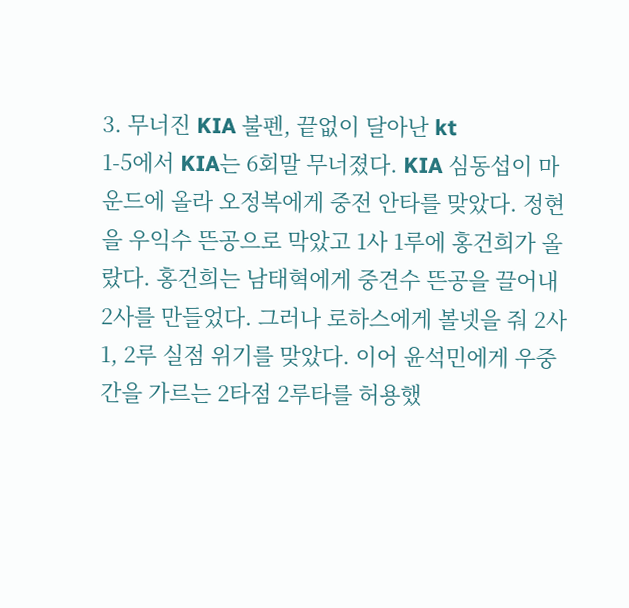3. 무너진 KIA 불펜, 끝없이 달아난 kt
1-5에서 KIA는 6회말 무너졌다. KIA 심동섭이 마운드에 올라 오정복에게 중전 안타를 맞았다. 정현을 우익수 뜬공으로 막았고 1사 1루에 홍건희가 올랐다. 홍건희는 남태혁에게 중견수 뜬공을 끌어내 2사를 만들었다. 그러나 로하스에게 볼넷을 줘 2사 1, 2루 실점 위기를 맞았다. 이어 윤석민에게 우중간을 가르는 2타점 2루타를 허용했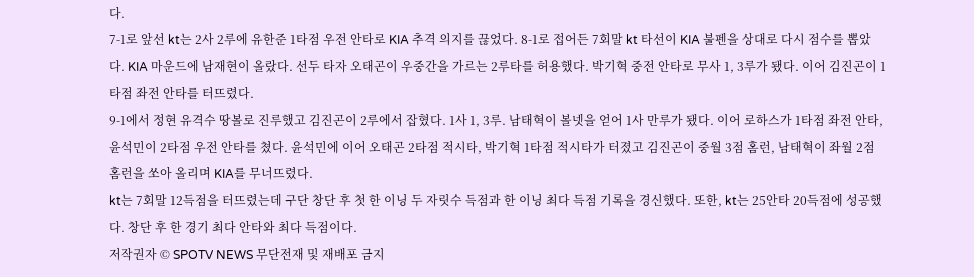다.
7-1로 앞선 kt는 2사 2루에 유한준 1타점 우전 안타로 KIA 추격 의지를 끊었다. 8-1로 접어든 7회말 kt 타선이 KIA 불펜을 상대로 다시 점수를 뽑았다. KIA 마운드에 남재현이 올랐다. 선두 타자 오태곤이 우중간을 가르는 2루타를 허용했다. 박기혁 중전 안타로 무사 1, 3루가 됐다. 이어 김진곤이 1타점 좌전 안타를 터뜨렸다.
9-1에서 정현 유격수 땅볼로 진루했고 김진곤이 2루에서 잡혔다. 1사 1, 3루. 남태혁이 볼넷을 얻어 1사 만루가 됐다. 이어 로하스가 1타점 좌전 안타, 윤석민이 2타점 우전 안타를 쳤다. 윤석민에 이어 오태곤 2타점 적시타, 박기혁 1타점 적시타가 터졌고 김진곤이 중월 3점 홈런, 남태혁이 좌월 2점 홈런을 쏘아 올리며 KIA를 무너뜨렸다.
kt는 7회말 12득점을 터뜨렸는데 구단 창단 후 첫 한 이닝 두 자릿수 득점과 한 이닝 최다 득점 기록을 경신했다. 또한, kt는 25안타 20득점에 성공했다. 창단 후 한 경기 최다 안타와 최다 득점이다.
저작권자 © SPOTV NEWS 무단전재 및 재배포 금지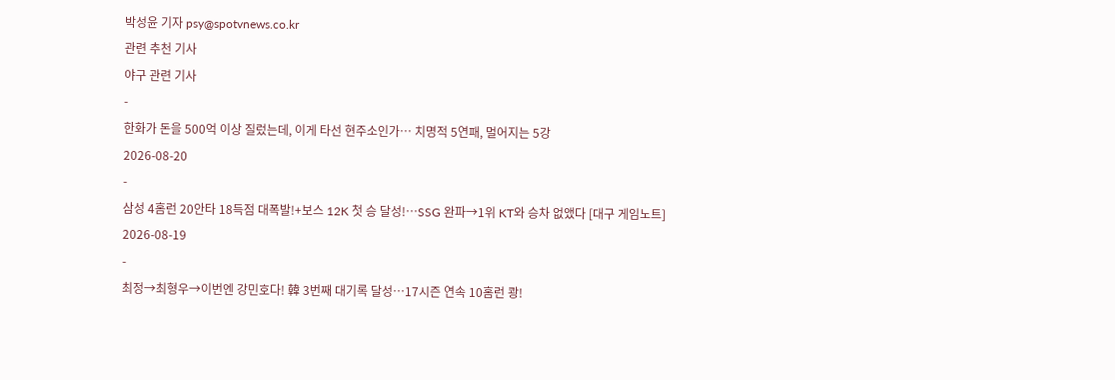박성윤 기자 psy@spotvnews.co.kr
관련 추천 기사
야구 관련 기사
-
한화가 돈을 500억 이상 질렀는데, 이게 타선 현주소인가… 치명적 5연패, 멀어지는 5강
2026-08-20
-
삼성 4홈런 20안타 18득점 대폭발!+보스 12K 첫 승 달성!…SSG 완파→1위 KT와 승차 없앴다 [대구 게임노트]
2026-08-19
-
최정→최형우→이번엔 강민호다! 韓 3번째 대기록 달성…17시즌 연속 10홈런 쾅!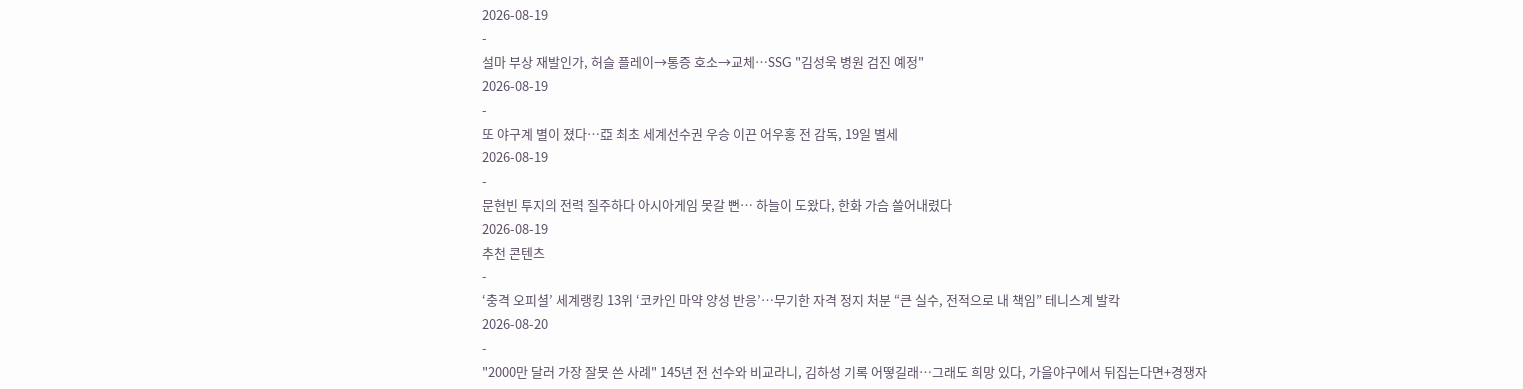2026-08-19
-
설마 부상 재발인가, 허슬 플레이→통증 호소→교체…SSG "김성욱 병원 검진 예정"
2026-08-19
-
또 야구계 별이 졌다…亞 최초 세계선수권 우승 이끈 어우홍 전 감독, 19일 별세
2026-08-19
-
문현빈 투지의 전력 질주하다 아시아게임 못갈 뻔… 하늘이 도왔다, 한화 가슴 쓸어내렸다
2026-08-19
추천 콘텐츠
-
‘충격 오피셜’ 세계랭킹 13위 ‘코카인 마약 양성 반응’…무기한 자격 정지 처분 “큰 실수, 전적으로 내 책임” 테니스계 발칵
2026-08-20
-
"2000만 달러 가장 잘못 쓴 사례" 145년 전 선수와 비교라니, 김하성 기록 어떻길래…그래도 희망 있다, 가을야구에서 뒤집는다면+경쟁자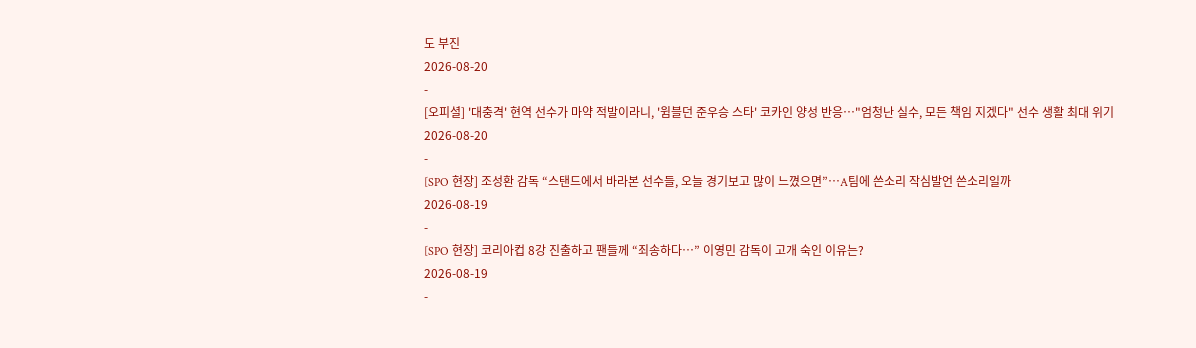도 부진
2026-08-20
-
[오피셜] '대충격' 현역 선수가 마약 적발이라니, '윔블던 준우승 스타' 코카인 양성 반응…"엄청난 실수, 모든 책임 지겠다" 선수 생활 최대 위기
2026-08-20
-
[SPO 현장] 조성환 감독 “스탠드에서 바라본 선수들, 오늘 경기보고 많이 느꼈으면”…A팀에 쓴소리 작심발언 쓴소리일까
2026-08-19
-
[SPO 현장] 코리아컵 8강 진출하고 팬들께 “죄송하다…” 이영민 감독이 고개 숙인 이유는?
2026-08-19
-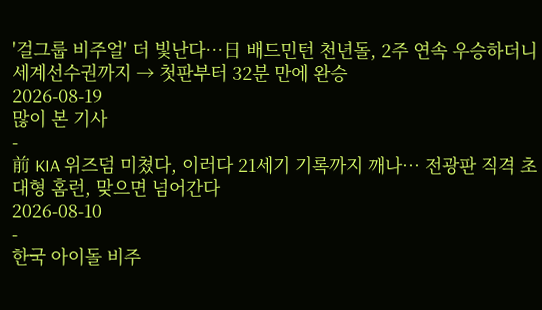'걸그룹 비주얼' 더 빛난다…日 배드민턴 천년돌, 2주 연속 우승하더니 세계선수권까지 → 첫판부터 32분 만에 완승
2026-08-19
많이 본 기사
-
前 KIA 위즈덤 미쳤다, 이러다 21세기 기록까지 깨나… 전광판 직격 초대형 홈런, 맞으면 넘어간다
2026-08-10
-
한국 아이돌 비주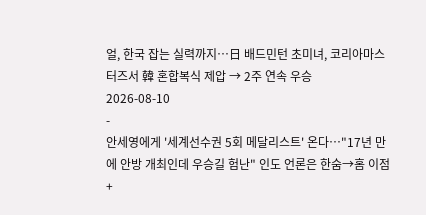얼, 한국 잡는 실력까지…日 배드민턴 초미녀, 코리아마스터즈서 韓 혼합복식 제압 → 2주 연속 우승
2026-08-10
-
안세영에게 '세계선수권 5회 메달리스트' 온다…"17년 만에 안방 개최인데 우승길 험난" 인도 언론은 한숨→홈 이점+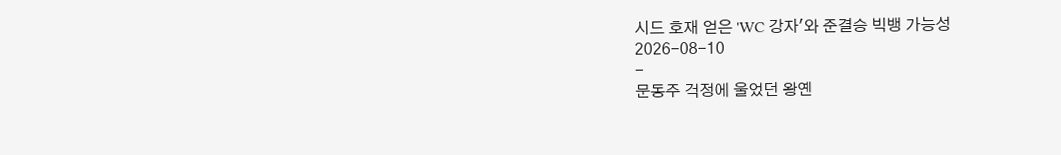시드 호재 얻은 'WC 강자'와 준결승 빅뱅 가능성
2026-08-10
-
문동주 걱정에 울었던 왕옌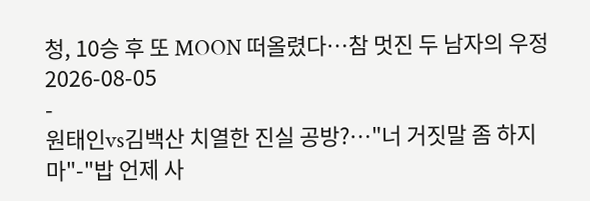청, 10승 후 또 MOON 떠올렸다…참 멋진 두 남자의 우정
2026-08-05
-
원태인vs김백산 치열한 진실 공방?…"너 거짓말 좀 하지 마"-"밥 언제 사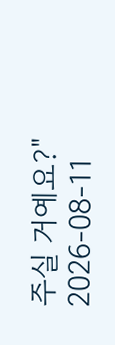주실 거예요?"
2026-08-11